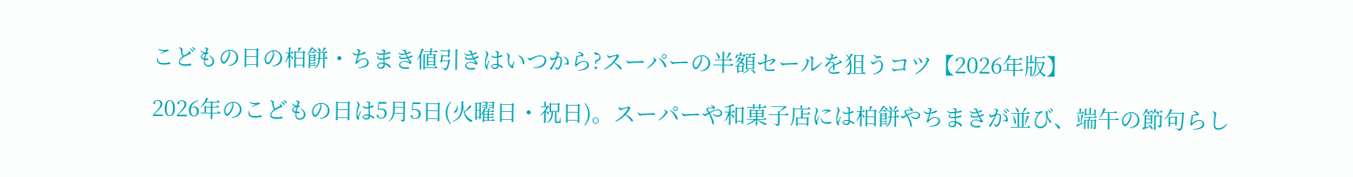こどもの日の柏餅・ちまき値引きはいつから?スーパーの半額セールを狙うコツ【2026年版】

2026年のこどもの日は5月5日(火曜日・祝日)。スーパーや和菓子店には柏餅やちまきが並び、端午の節句らし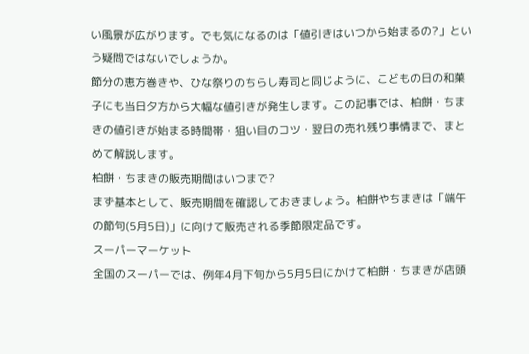い風景が広がります。でも気になるのは「値引きはいつから始まるの?」という疑問ではないでしょうか。
節分の恵方巻きや、ひな祭りのちらし寿司と同じように、こどもの日の和菓子にも当日夕方から大幅な値引きが発生します。この記事では、柏餅・ちまきの値引きが始まる時間帯・狙い目のコツ・翌日の売れ残り事情まで、まとめて解説します。
柏餅・ちまきの販売期間はいつまで?
まず基本として、販売期間を確認しておきましょう。柏餅やちまきは「端午の節句(5月5日)」に向けて販売される季節限定品です。
スーパーマーケット
全国のスーパーでは、例年4月下旬から5月5日にかけて柏餅・ちまきが店頭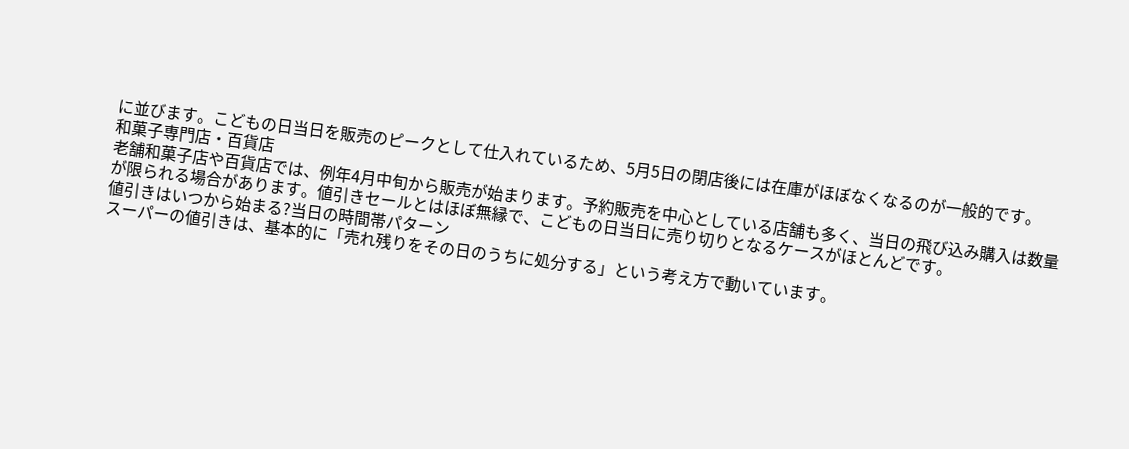に並びます。こどもの日当日を販売のピークとして仕入れているため、5月5日の閉店後には在庫がほぼなくなるのが一般的です。
和菓子専門店・百貨店
老舗和菓子店や百貨店では、例年4月中旬から販売が始まります。予約販売を中心としている店舗も多く、当日の飛び込み購入は数量が限られる場合があります。値引きセールとはほぼ無縁で、こどもの日当日に売り切りとなるケースがほとんどです。
値引きはいつから始まる?当日の時間帯パターン
スーパーの値引きは、基本的に「売れ残りをその日のうちに処分する」という考え方で動いています。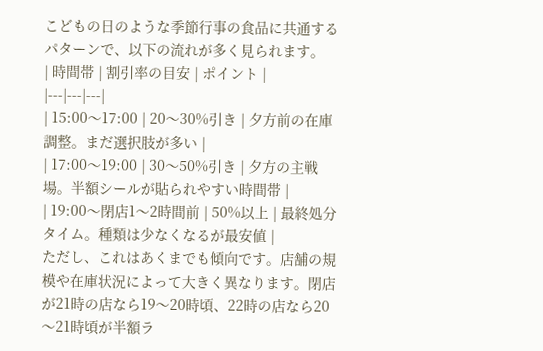こどもの日のような季節行事の食品に共通するパターンで、以下の流れが多く見られます。
| 時間帯 | 割引率の目安 | ポイント |
|---|---|---|
| 15:00〜17:00 | 20〜30%引き | 夕方前の在庫調整。まだ選択肢が多い |
| 17:00〜19:00 | 30〜50%引き | 夕方の主戦場。半額シールが貼られやすい時間帯 |
| 19:00〜閉店1〜2時間前 | 50%以上 | 最終処分タイム。種類は少なくなるが最安値 |
ただし、これはあくまでも傾向です。店舗の規模や在庫状況によって大きく異なります。閉店が21時の店なら19〜20時頃、22時の店なら20〜21時頃が半額ラ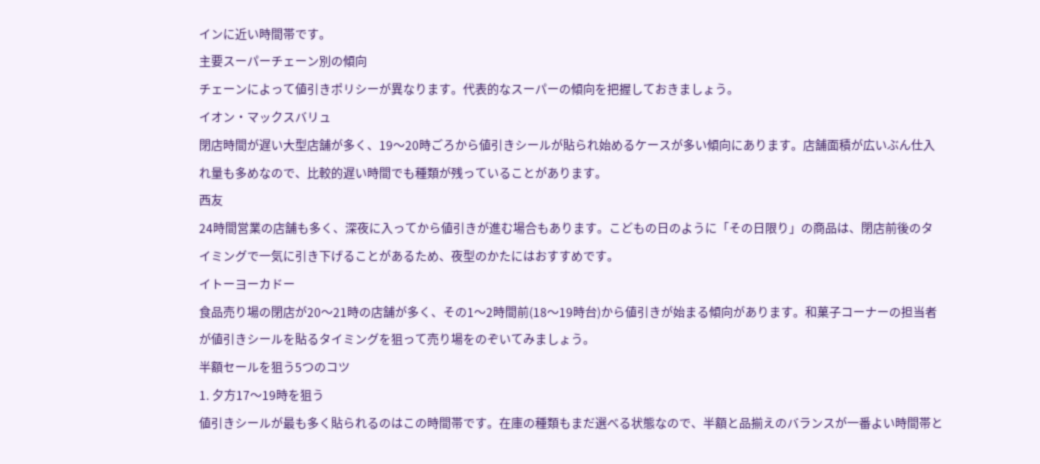インに近い時間帯です。
主要スーパーチェーン別の傾向
チェーンによって値引きポリシーが異なります。代表的なスーパーの傾向を把握しておきましょう。
イオン・マックスバリュ
閉店時間が遅い大型店舗が多く、19〜20時ごろから値引きシールが貼られ始めるケースが多い傾向にあります。店舗面積が広いぶん仕入れ量も多めなので、比較的遅い時間でも種類が残っていることがあります。
西友
24時間営業の店舗も多く、深夜に入ってから値引きが進む場合もあります。こどもの日のように「その日限り」の商品は、閉店前後のタイミングで一気に引き下げることがあるため、夜型のかたにはおすすめです。
イトーヨーカドー
食品売り場の閉店が20〜21時の店舗が多く、その1〜2時間前(18〜19時台)から値引きが始まる傾向があります。和菓子コーナーの担当者が値引きシールを貼るタイミングを狙って売り場をのぞいてみましょう。
半額セールを狙う5つのコツ
1. 夕方17〜19時を狙う
値引きシールが最も多く貼られるのはこの時間帯です。在庫の種類もまだ選べる状態なので、半額と品揃えのバランスが一番よい時間帯と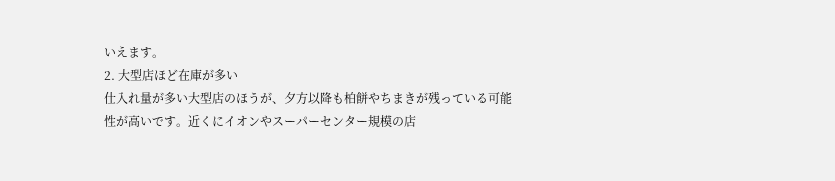いえます。
2. 大型店ほど在庫が多い
仕入れ量が多い大型店のほうが、夕方以降も柏餅やちまきが残っている可能性が高いです。近くにイオンやスーパーセンター規模の店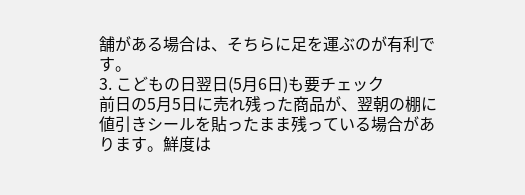舗がある場合は、そちらに足を運ぶのが有利です。
3. こどもの日翌日(5月6日)も要チェック
前日の5月5日に売れ残った商品が、翌朝の棚に値引きシールを貼ったまま残っている場合があります。鮮度は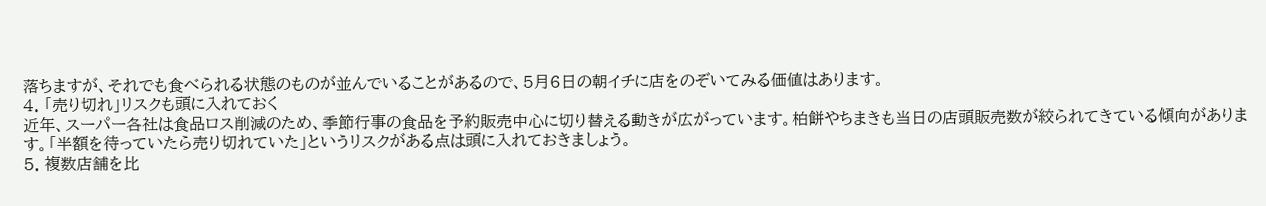落ちますが、それでも食べられる状態のものが並んでいることがあるので、5月6日の朝イチに店をのぞいてみる価値はあります。
4. 「売り切れ」リスクも頭に入れておく
近年、スーパー各社は食品ロス削減のため、季節行事の食品を予約販売中心に切り替える動きが広がっています。柏餅やちまきも当日の店頭販売数が絞られてきている傾向があります。「半額を待っていたら売り切れていた」というリスクがある点は頭に入れておきましょう。
5. 複数店舗を比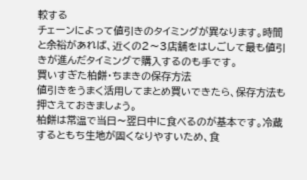較する
チェーンによって値引きのタイミングが異なります。時間と余裕があれば、近くの2〜3店舗をはしごして最も値引きが進んだタイミングで購入するのも手です。
買いすぎた柏餅・ちまきの保存方法
値引きをうまく活用してまとめ買いできたら、保存方法も押さえておきましょう。
柏餅は常温で当日〜翌日中に食べるのが基本です。冷蔵するともち生地が固くなりやすいため、食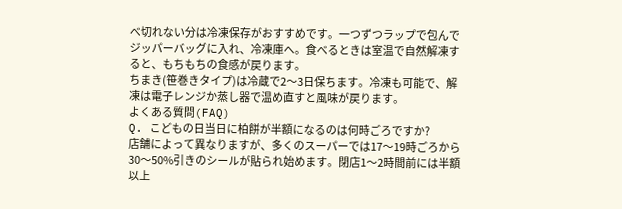べ切れない分は冷凍保存がおすすめです。一つずつラップで包んでジッパーバッグに入れ、冷凍庫へ。食べるときは室温で自然解凍すると、もちもちの食感が戻ります。
ちまき(笹巻きタイプ)は冷蔵で2〜3日保ちます。冷凍も可能で、解凍は電子レンジか蒸し器で温め直すと風味が戻ります。
よくある質問(FAQ)
Q. こどもの日当日に柏餅が半額になるのは何時ごろですか?
店舗によって異なりますが、多くのスーパーでは17〜19時ごろから30〜50%引きのシールが貼られ始めます。閉店1〜2時間前には半額以上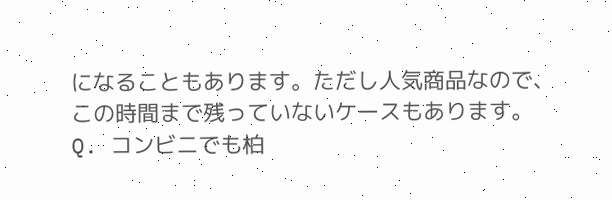になることもあります。ただし人気商品なので、この時間まで残っていないケースもあります。
Q. コンビニでも柏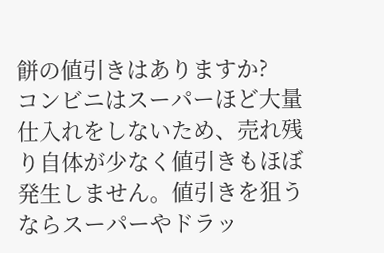餅の値引きはありますか?
コンビニはスーパーほど大量仕入れをしないため、売れ残り自体が少なく値引きもほぼ発生しません。値引きを狙うならスーパーやドラッ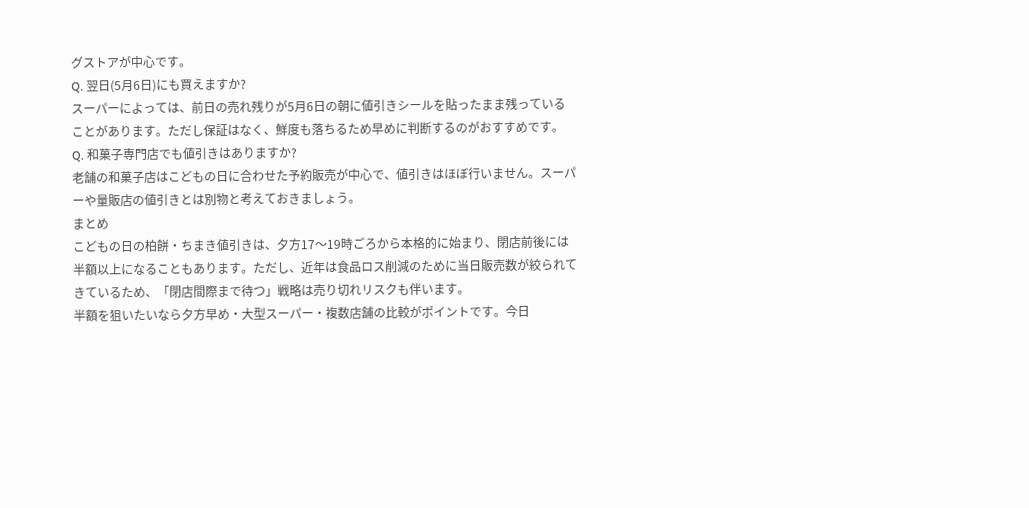グストアが中心です。
Q. 翌日(5月6日)にも買えますか?
スーパーによっては、前日の売れ残りが5月6日の朝に値引きシールを貼ったまま残っていることがあります。ただし保証はなく、鮮度も落ちるため早めに判断するのがおすすめです。
Q. 和菓子専門店でも値引きはありますか?
老舗の和菓子店はこどもの日に合わせた予約販売が中心で、値引きはほぼ行いません。スーパーや量販店の値引きとは別物と考えておきましょう。
まとめ
こどもの日の柏餅・ちまき値引きは、夕方17〜19時ごろから本格的に始まり、閉店前後には半額以上になることもあります。ただし、近年は食品ロス削減のために当日販売数が絞られてきているため、「閉店間際まで待つ」戦略は売り切れリスクも伴います。
半額を狙いたいなら夕方早め・大型スーパー・複数店舗の比較がポイントです。今日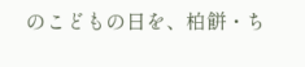のこどもの日を、柏餅・ち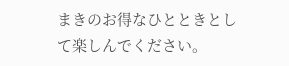まきのお得なひとときとして楽しんでください。